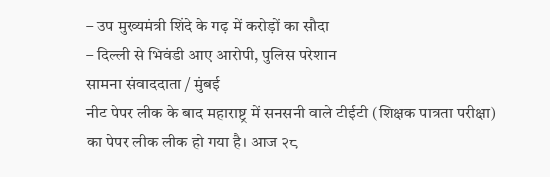– उप मुख्यमंत्री शिंदे के गढ़ में करोड़ों का सौदा
– दिल्ली से भिवंडी आए आरोपी, पुलिस परेशान
सामना संवाददाता / मुंबई
नीट पेपर लीक के बाद महाराष्ट्र में सनसनी वाले टीईटी (शिक्षक पात्रता परीक्षा) का पेपर लीक लीक हो गया है। आज २८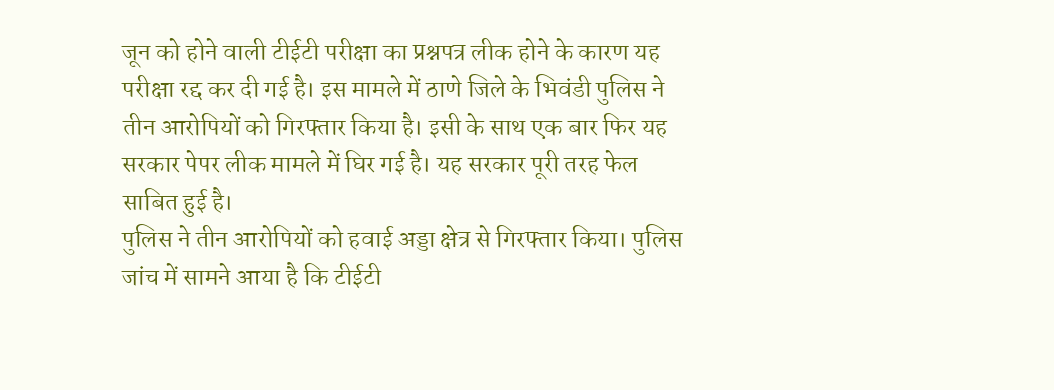जून को होने वाली टीईटी परीक्षा का प्रश्नपत्र लीक होने के कारण यह परीक्षा रद्द कर दी गई है। इस मामले में ठाणे जिले के भिवंडी पुलिस ने तीन आरोपियों को गिरफ्तार किया है। इसी के साथ एक बार फिर यह सरकार पेपर लीक मामले में घिर गई है। यह सरकार पूरी तरह फेल साबित हुई है।
पुलिस ने तीन आरोपियों को हवाई अड्डा क्षेत्र से गिरफ्तार किया। पुलिस जांच में सामने आया है कि टीईटी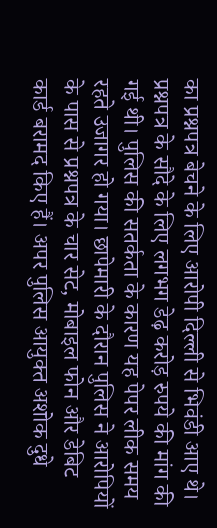का प्रश्नपत्र बेचने के लिए आरोपी दिल्ली से भिवंडी आए थे। प्रश्नपत्र के सौदे के लिए लगभग डेढ़ करोड़ रुपये की मांग की गई थी। पुलिस की सतर्कता के कारण यह पेपर लीक समय रहते उजागर हो गया। छापेमारी के दौरान पुलिस ने आरोपियों के पास से प्रश्नपत्र के चार सेट, मोबाइल फोन और डेबिट कार्ड बरामद किए हैं। अपर पुलिस आयुक्त अशोक दुधे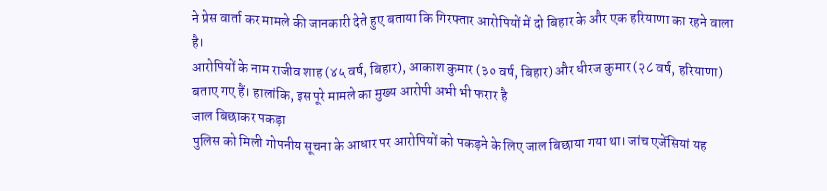ने प्रेस वार्ता कर मामले की जानकारी देते हुए बताया कि गिरफ्तार आरोपियों में दो बिहार के और एक हरियाणा का रहने वाला है।
आरोपियों के नाम राजीव शाह (४५ वर्ष, बिहार), आकाश कुमार (३० वर्ष, बिहार) और धीरज कुमार (२८ वर्ष, हरियाणा) बताए गए हैं। हालांकि, इस पूरे मामले का मुख्य आरोपी अभी भी फरार है
जाल बिछाकर पकड़ा
पुलिस को मिली गोपनीय सूचना के आधार पर आरोपियों को पकड़ने के लिए जाल बिछाया गया था। जांच एजेंसियां यह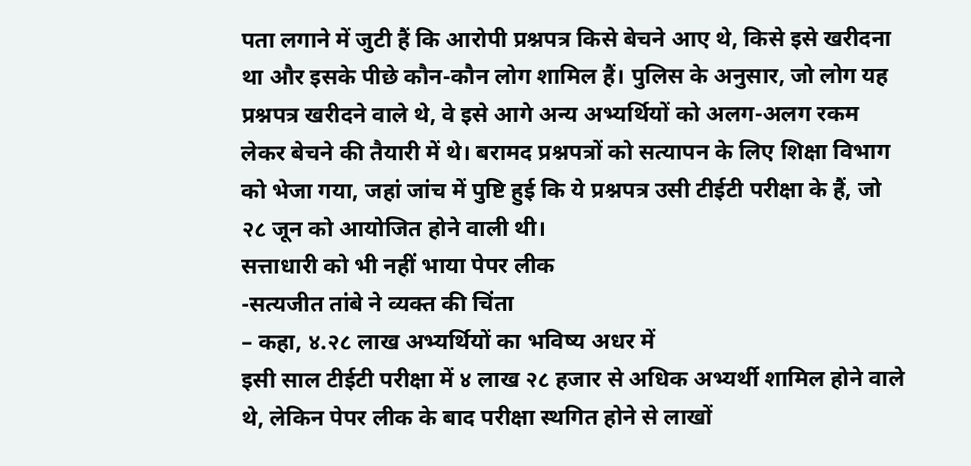पता लगाने में जुटी हैं कि आरोपी प्रश्नपत्र किसे बेचने आए थे, किसे इसे खरीदना था और इसके पीछे कौन-कौन लोग शामिल हैं। पुलिस के अनुसार, जो लोग यह प्रश्नपत्र खरीदने वाले थे, वे इसे आगे अन्य अभ्यर्थियों को अलग-अलग रकम लेकर बेचने की तैयारी में थे। बरामद प्रश्नपत्रों को सत्यापन के लिए शिक्षा विभाग को भेजा गया, जहां जांच में पुष्टि हुई कि ये प्रश्नपत्र उसी टीईटी परीक्षा के हैं, जो २८ जून को आयोजित होने वाली थी।
सत्ताधारी को भी नहीं भाया पेपर लीक
-सत्यजीत तांबे ने व्यक्त की चिंता
– कहा, ४.२८ लाख अभ्यर्थियों का भविष्य अधर में
इसी साल टीईटी परीक्षा में ४ लाख २८ हजार से अधिक अभ्यर्थी शामिल होने वाले थे, लेकिन पेपर लीक के बाद परीक्षा स्थगित होने से लाखों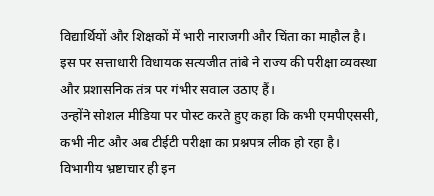विद्यार्थियों और शिक्षकों में भारी नाराजगी और चिंता का माहौल है। इस पर सत्ताधारी विधायक सत्यजीत तांबे ने राज्य की परीक्षा व्यवस्था और प्रशासनिक तंत्र पर गंभीर सवाल उठाए हैं।
उन्होंने सोशल मीडिया पर पोस्ट करते हुए कहा कि कभी एमपीएससी, कभी नीट और अब टीईटी परीक्षा का प्रश्नपत्र लीक हो रहा है। विभागीय भ्रष्टाचार ही इन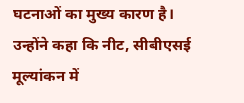घटनाओं का मुख्य कारण है। उन्होंने कहा कि नीट, सीबीएसई मूल्यांकन में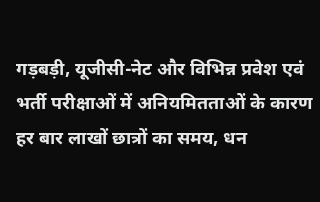गड़बड़ी, यूजीसी-नेट और विभिन्न प्रवेश एवं भर्ती परीक्षाओं में अनियमितताओं के कारण हर बार लाखों छात्रों का समय, धन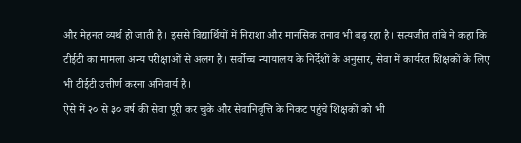और मेहनत व्यर्थ हो जाती है। इससे विद्यार्थियों में निराशा और मानसिक तनाव भी बढ़ रहा है। सत्यजीत तांबे ने कहा कि टीईटी का मामला अन्य परीक्षाओं से अलग है। सर्वोच्च न्यायालय के निर्देशों के अनुसार, सेवा में कार्यरत शिक्षकों के लिए भी टीईटी उत्तीर्ण करना अनिवार्य है।
ऐसे में २० से ३० वर्ष की सेवा पूरी कर चुके और सेवानिवृत्ति के निकट पहुंचे शिक्षकों को भी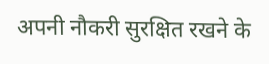अपनी नौकरी सुरक्षित रखने के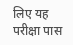लिए यह परीक्षा पास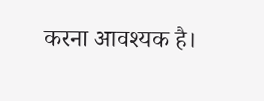करना आवश्यक है।